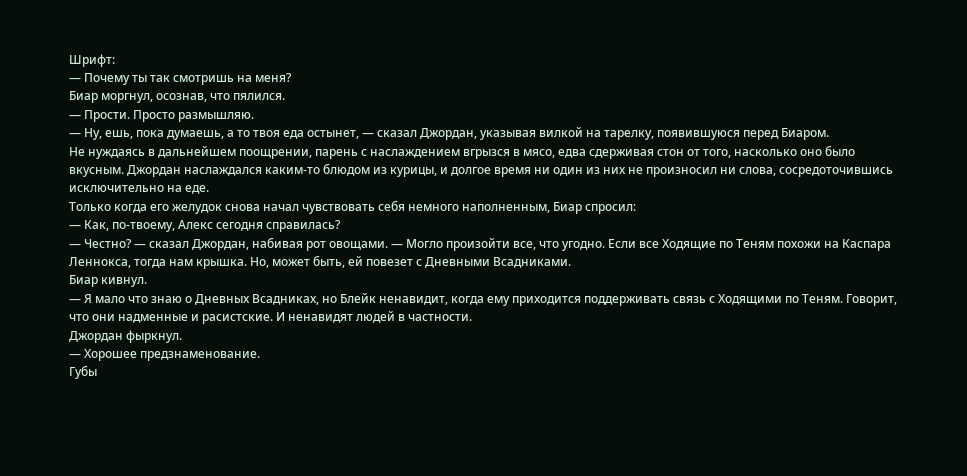Шрифт:
— Почему ты так смотришь на меня?
Биар моргнул, осознав, что пялился.
— Прости. Просто размышляю.
— Ну, ешь, пока думаешь, а то твоя еда остынет, — сказал Джордан, указывая вилкой на тарелку, появившуюся перед Биаром.
Не нуждаясь в дальнейшем поощрении, парень с наслаждением вгрызся в мясо, едва сдерживая стон от того, насколько оно было вкусным. Джордан наслаждался каким-то блюдом из курицы, и долгое время ни один из них не произносил ни слова, сосредоточившись исключительно на еде.
Только когда его желудок снова начал чувствовать себя немного наполненным, Биар спросил:
— Как, по-твоему, Алекс сегодня справилась?
— Честно? — сказал Джордан, набивая рот овощами. — Могло произойти все, что угодно. Если все Ходящие по Теням похожи на Каспара Леннокса, тогда нам крышка. Но, может быть, ей повезет с Дневными Всадниками.
Биар кивнул.
— Я мало что знаю о Дневных Всадниках, но Блейк ненавидит, когда ему приходится поддерживать связь с Ходящими по Теням. Говорит, что они надменные и расистские. И ненавидят людей в частности.
Джордан фыркнул.
— Хорошее предзнаменование.
Губы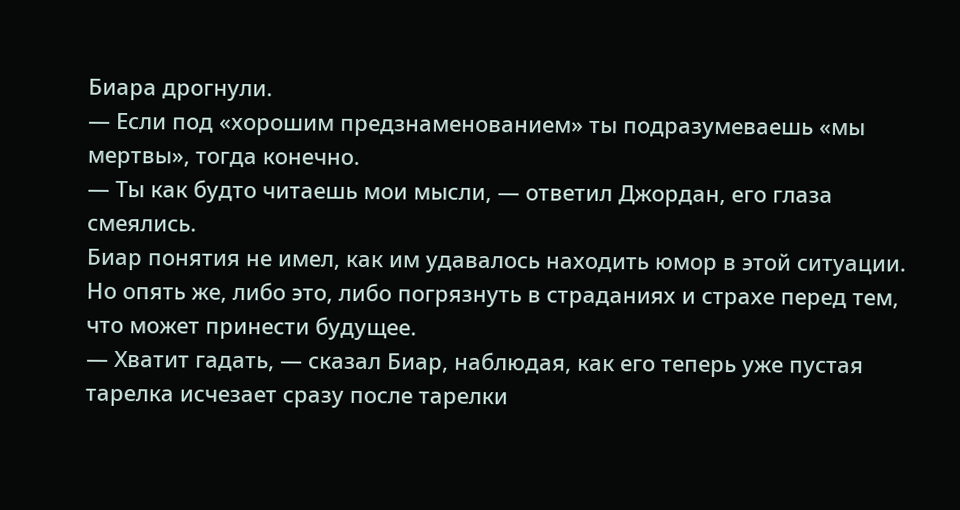Биара дрогнули.
— Если под «хорошим предзнаменованием» ты подразумеваешь «мы мертвы», тогда конечно.
— Ты как будто читаешь мои мысли, — ответил Джордан, его глаза смеялись.
Биар понятия не имел, как им удавалось находить юмор в этой ситуации. Но опять же, либо это, либо погрязнуть в страданиях и страхе перед тем, что может принести будущее.
— Хватит гадать, — сказал Биар, наблюдая, как его теперь уже пустая тарелка исчезает сразу после тарелки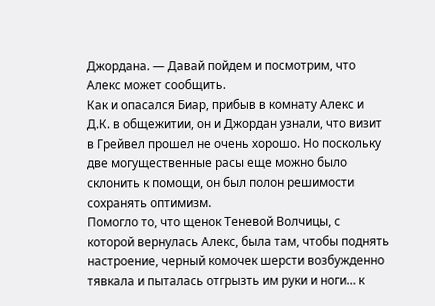Джордана. — Давай пойдем и посмотрим, что Алекс может сообщить.
Как и опасался Биар, прибыв в комнату Алекс и Д.К. в общежитии, он и Джордан узнали, что визит в Грейвел прошел не очень хорошо. Но поскольку две могущественные расы еще можно было склонить к помощи, он был полон решимости сохранять оптимизм.
Помогло то, что щенок Теневой Волчицы, с которой вернулась Алекс, была там, чтобы поднять настроение, черный комочек шерсти возбужденно тявкала и пыталась отгрызть им руки и ноги… к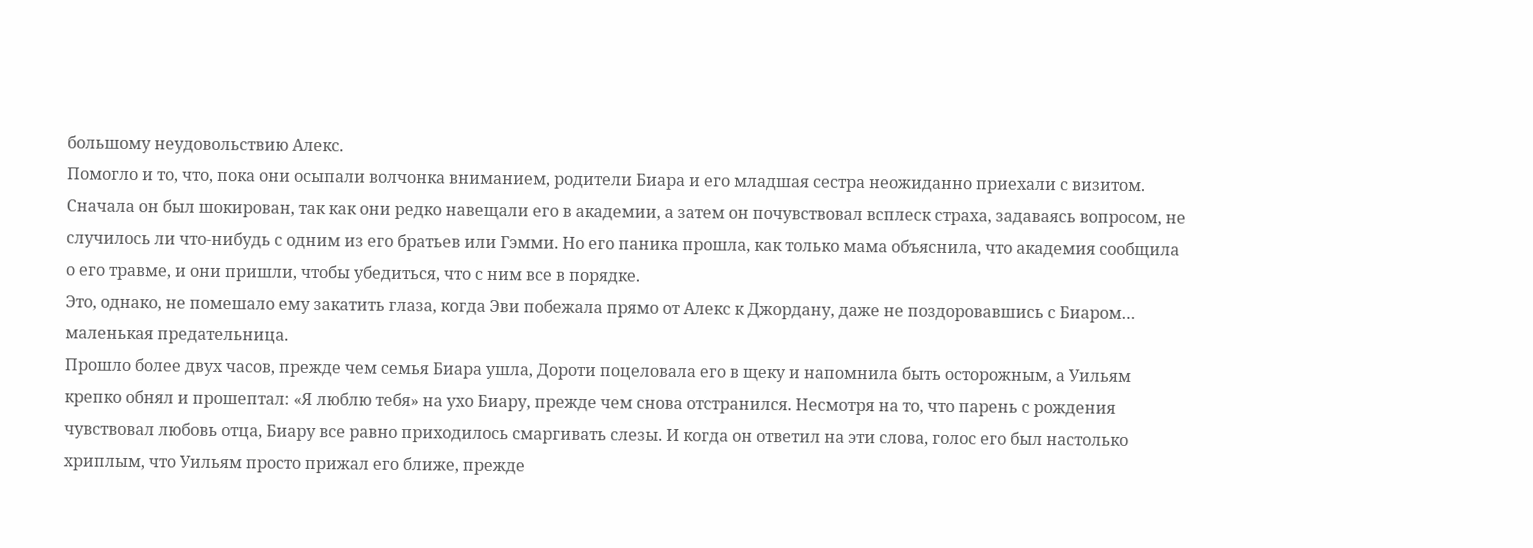большому неудовольствию Алекс.
Помогло и то, что, пока они осыпали волчонка вниманием, родители Биара и его младшая сестра неожиданно приехали с визитом. Сначала он был шокирован, так как они редко навещали его в академии, а затем он почувствовал всплеск страха, задаваясь вопросом, не случилось ли что-нибудь с одним из его братьев или Гэмми. Но его паника прошла, как только мама объяснила, что академия сообщила о его травме, и они пришли, чтобы убедиться, что с ним все в порядке.
Это, однако, не помешало ему закатить глаза, когда Эви побежала прямо от Алекс к Джордану, даже не поздоровавшись с Биаром… маленькая предательница.
Прошло более двух часов, прежде чем семья Биара ушла, Дороти поцеловала его в щеку и напомнила быть осторожным, а Уильям крепко обнял и прошептал: «Я люблю тебя» на ухо Биару, прежде чем снова отстранился. Несмотря на то, что парень с рождения чувствовал любовь отца, Биару все равно приходилось смаргивать слезы. И когда он ответил на эти слова, голос его был настолько хриплым, что Уильям просто прижал его ближе, прежде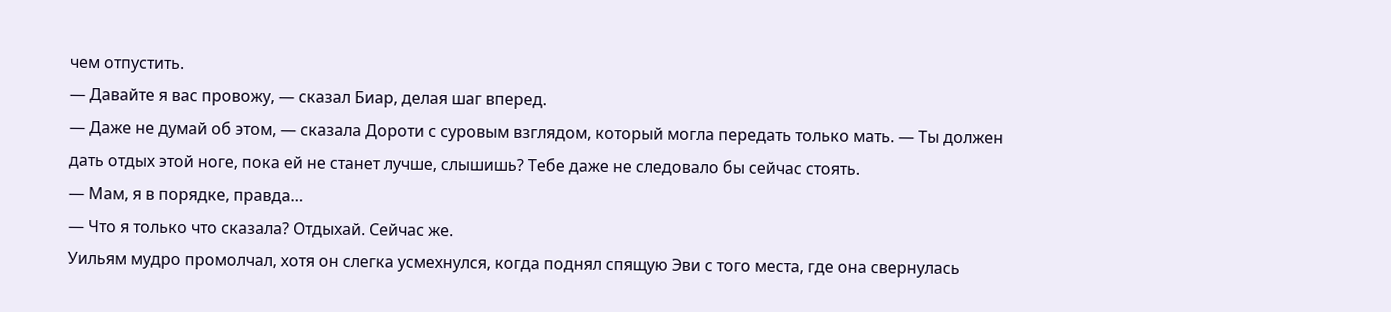чем отпустить.
— Давайте я вас провожу, — сказал Биар, делая шаг вперед.
— Даже не думай об этом, — сказала Дороти с суровым взглядом, который могла передать только мать. — Ты должен дать отдых этой ноге, пока ей не станет лучше, слышишь? Тебе даже не следовало бы сейчас стоять.
— Мам, я в порядке, правда…
— Что я только что сказала? Отдыхай. Сейчас же.
Уильям мудро промолчал, хотя он слегка усмехнулся, когда поднял спящую Эви с того места, где она свернулась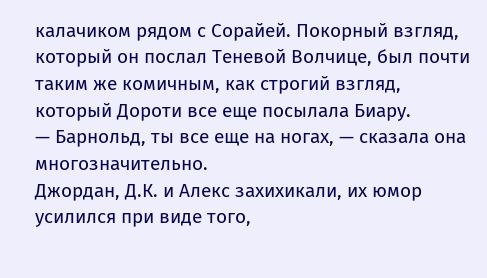калачиком рядом с Сорайей. Покорный взгляд, который он послал Теневой Волчице, был почти таким же комичным, как строгий взгляд, который Дороти все еще посылала Биару.
— Барнольд, ты все еще на ногах, — сказала она многозначительно.
Джордан, Д.К. и Алекс захихикали, их юмор усилился при виде того,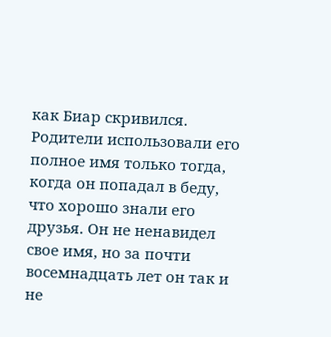как Биар скривился. Родители использовали его полное имя только тогда, когда он попадал в беду, что хорошо знали его друзья. Он не ненавидел свое имя, но за почти восемнадцать лет он так и не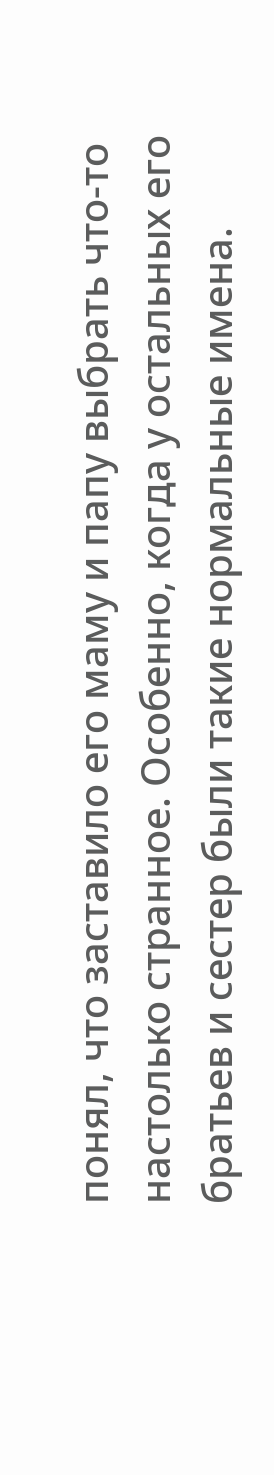понял, что заставило его маму и папу выбрать что-то настолько странное. Особенно, когда у остальных его братьев и сестер были такие нормальные имена.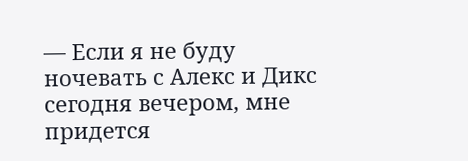— Если я не буду ночевать с Алекс и Дикс сегодня вечером, мне придется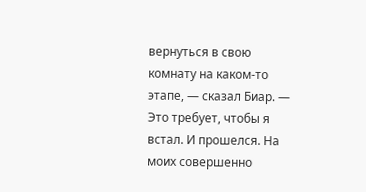вернуться в свою комнату на каком-то этапе, — сказал Биар. — Это требует, чтобы я встал. И прошелся. На моих совершенно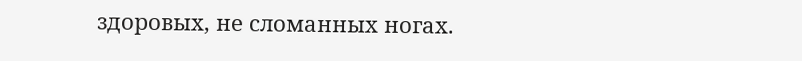здоровых, не сломанных ногах.